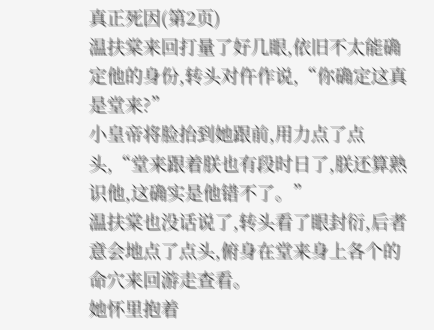真正死因(第2页)
温扶棠来回打量了好几眼,依旧不太能确定他的身份,转头对仵作说,“你确定这真是堂来?”
小皇帝将脸抬到她跟前,用力点了点头,“堂来跟着朕也有段时日了,朕还算熟识他,这确实是他错不了。”
温扶棠也没话说了,转头看了眼封衍,后者意会地点了点头,俯身在堂来身上各个的命穴来回游走查看。
她怀里抱着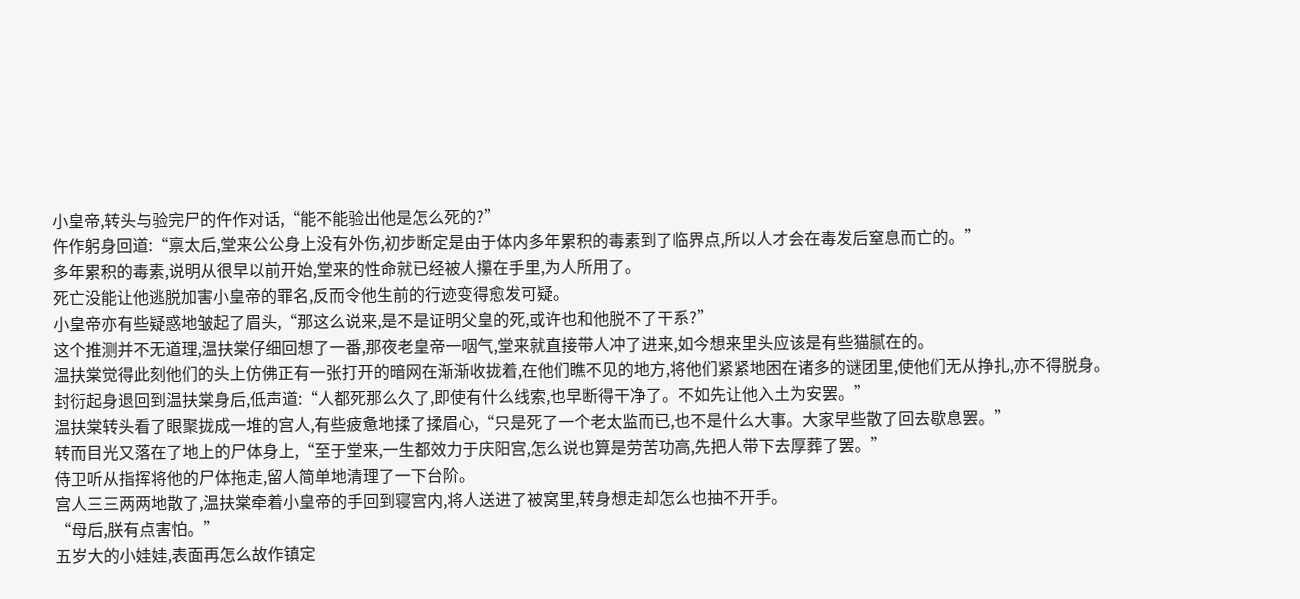小皇帝,转头与验完尸的仵作对话,“能不能验出他是怎么死的?”
仵作躬身回道:“禀太后,堂来公公身上没有外伤,初步断定是由于体内多年累积的毒素到了临界点,所以人才会在毒发后窒息而亡的。”
多年累积的毒素,说明从很早以前开始,堂来的性命就已经被人攥在手里,为人所用了。
死亡没能让他逃脱加害小皇帝的罪名,反而令他生前的行迹变得愈发可疑。
小皇帝亦有些疑惑地皱起了眉头,“那这么说来,是不是证明父皇的死,或许也和他脱不了干系?”
这个推测并不无道理,温扶棠仔细回想了一番,那夜老皇帝一咽气,堂来就直接带人冲了进来,如今想来里头应该是有些猫腻在的。
温扶棠觉得此刻他们的头上仿佛正有一张打开的暗网在渐渐收拢着,在他们瞧不见的地方,将他们紧紧地困在诸多的谜团里,使他们无从挣扎,亦不得脱身。
封衍起身退回到温扶棠身后,低声道:“人都死那么久了,即使有什么线索,也早断得干净了。不如先让他入土为安罢。”
温扶棠转头看了眼聚拢成一堆的宫人,有些疲惫地揉了揉眉心,“只是死了一个老太监而已,也不是什么大事。大家早些散了回去歇息罢。”
转而目光又落在了地上的尸体身上,“至于堂来,一生都效力于庆阳宫,怎么说也算是劳苦功高,先把人带下去厚葬了罢。”
侍卫听从指挥将他的尸体拖走,留人简单地清理了一下台阶。
宫人三三两两地散了,温扶棠牵着小皇帝的手回到寝宫内,将人送进了被窝里,转身想走却怎么也抽不开手。
“母后,朕有点害怕。”
五岁大的小娃娃,表面再怎么故作镇定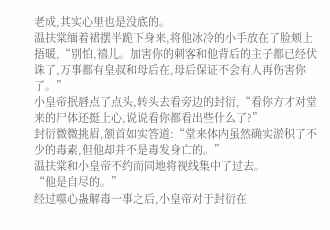老成,其实心里也是没底的。
温扶棠缅着裙摆半跪下身来,将他冰冷的小手放在了脸颊上捂暖,“别怕,禧儿。加害你的刺客和他背后的主子都已经伏诛了,万事都有皇叔和母后在,母后保证不会有人再伤害你了。”
小皇帝抿唇点了点头,转头去看旁边的封衍,“看你方才对堂来的尸体还挺上心,说说看你都看出些什么了?”
封衍微微挑眉,颔首如实答道:“堂来体内虽然确实淤积了不少的毒素,但他却并不是毒发身亡的。”
温扶棠和小皇帝不约而同地将视线集中了过去。
“他是自尽的。”
经过噬心蛊解毒一事之后,小皇帝对于封衍在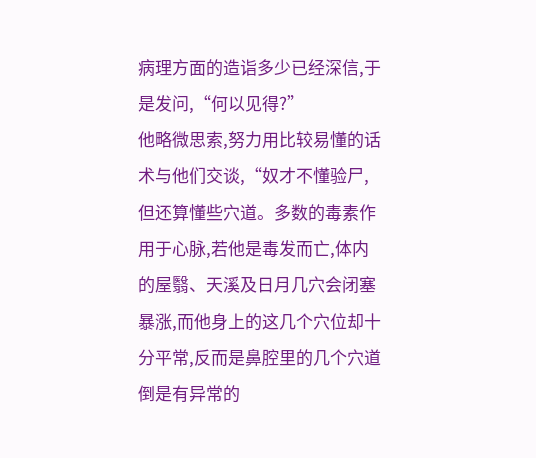病理方面的造诣多少已经深信,于是发问,“何以见得?”
他略微思索,努力用比较易懂的话术与他们交谈,“奴才不懂验尸,但还算懂些穴道。多数的毒素作用于心脉,若他是毒发而亡,体内的屋翳、天溪及日月几穴会闭塞暴涨,而他身上的这几个穴位却十分平常,反而是鼻腔里的几个穴道倒是有异常的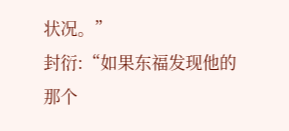状况。”
封衍:“如果东福发现他的那个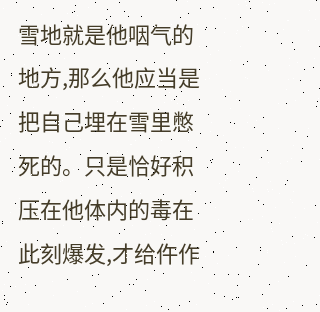雪地就是他咽气的地方,那么他应当是把自己埋在雪里憋死的。只是恰好积压在他体内的毒在此刻爆发,才给仵作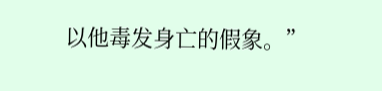以他毒发身亡的假象。”